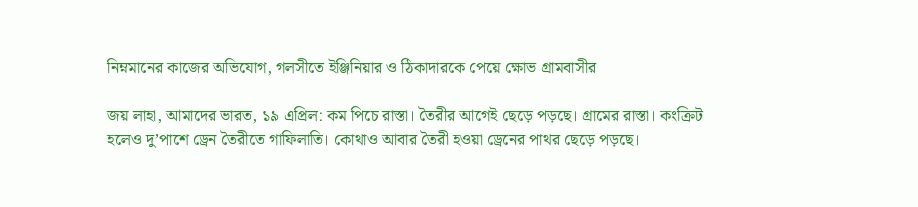নিম্নমানের কাজের অভিযোগ, গলসীতে ইঞ্জিনিয়ার ও ঠিকাদারকে পেয়ে ক্ষোভ গ্রামবাসীর

জয় লাহা, আমাদের ভারত, ১৯ এপ্রিল: কম পিচে রাস্তা। তৈরীর আগেই ছেড়ে পড়ছে। গ্রামের রাস্তা। কংক্রিট হলেও দু’পাশে ড্রেন তৈরীতে গাফিলাতি। কোথাও আবার তৈরী হওয়া ড্রেনের পাথর ছেড়ে পড়ছে।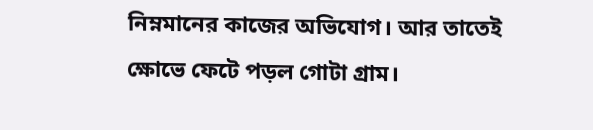নিম্নমানের কাজের অভিযোগ। আর তাতেই ক্ষোভে ফেটে পড়ল গোটা গ্রাম।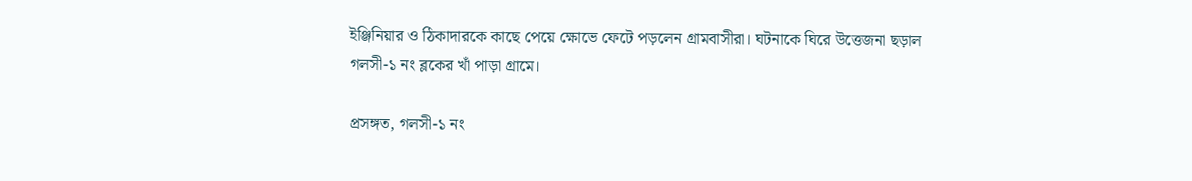ইঞ্জিনিয়ার ও ঠিকাদারকে কাছে পেয়ে ক্ষোভে ফেটে পড়লেন গ্রামবাসীরা। ঘটনাকে ঘিরে উত্তেজনা ছড়াল গলসী-১ নং ব্লকের খাঁ পাড়া গ্রামে।

প্রসঙ্গত, গলসী-১ নং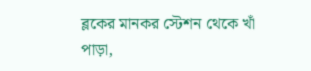ব্লকের মানকর স্টেশন থেকে খাঁ পাড়া,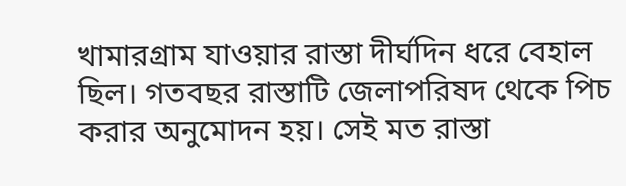খামারগ্রাম যাওয়ার রাস্তা দীর্ঘদিন ধরে বেহাল ছিল। গতবছর রাস্তাটি জেলাপরিষদ থেকে পিচ করার অনুমোদন হয়। সেই মত রাস্তা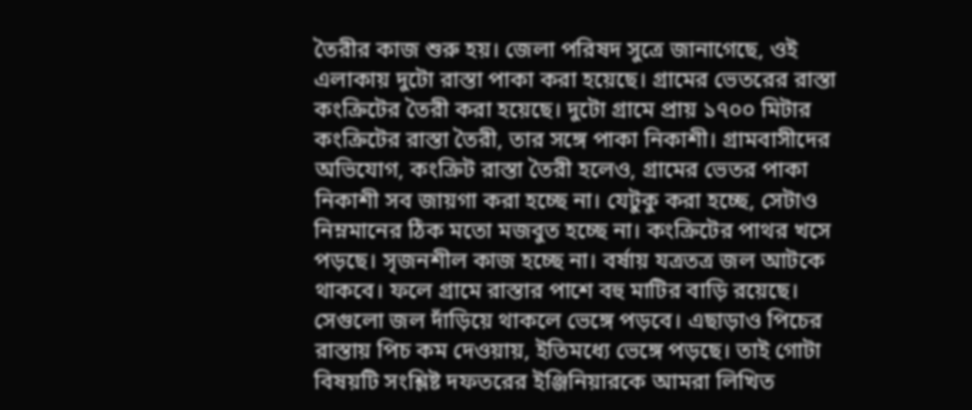তৈরীর কাজ শুরু হয়। জেলা পরিষদ সুত্রে জানাগেছে, ওই এলাকায় দুটো রাস্তা পাকা করা হয়েছে। গ্রামের ভেতরের রাস্তা কংক্রিটের তৈরী করা হয়েছে। দুটো গ্রামে প্রায় ১৭০০ মিটার কংক্রিটের রাস্তা তৈরী, তার সঙ্গে পাকা নিকাশী। গ্রামবাসীদের অভিযোগ, কংক্রিট রাস্তা তৈরী হলেও, গ্রামের ভেতর পাকা নিকাশী সব জায়গা করা হচ্ছে না। যেটুকু করা হচ্ছে, সেটাও নিম্নমানের ঠিক মতো মজবুত হচ্ছে না। কংক্রিটের পাথর খসে পড়ছে। সৃজনশীল কাজ হচ্ছে না। বর্ষায় যত্রতত্র জল আটকে থাকবে। ফলে গ্রামে রাস্তার পাশে বহু মাটির বাড়ি রয়েছে। সেগুলো জল দাঁড়িয়ে থাকলে ভেঙ্গে পড়বে। এছাড়াও পিচের রাস্তায় পিচ কম দেওয়ায়, ইতিমধ্যে ভেঙ্গে পড়ছে। তাই গোটা বিষয়টি সংশ্লিষ্ট দফতরের ইঞ্জিনিয়ারকে আমরা লিখিত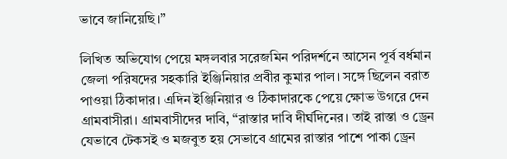ভাবে জানিয়েছি।”

লিখিত অভিযোগ পেয়ে মঙ্গলবার সরেজমিন পরিদর্শনে আসেন পূর্ব বর্ধমান জেলা পরিষদের সহকারি ইঞ্জিনিয়ার প্রবীর কুমার পাল। সঙ্গে ছিলেন বরাত পাওয়া ঠিকাদার। এদিন ইঞ্জিনিয়ার ও ঠিকাদারকে পেয়ে ক্ষোভ উগরে দেন গ্রামবাসীরা। গ্রামবাসীদের দাবি, “রাস্তার দাবি দীর্ঘদিনের। তাই রাস্তা ও ড্রেন যেভাবে টেকসই ও মজবুত হয় সেভাবে গ্রামের রাস্তার পাশে পাকা ড্রেন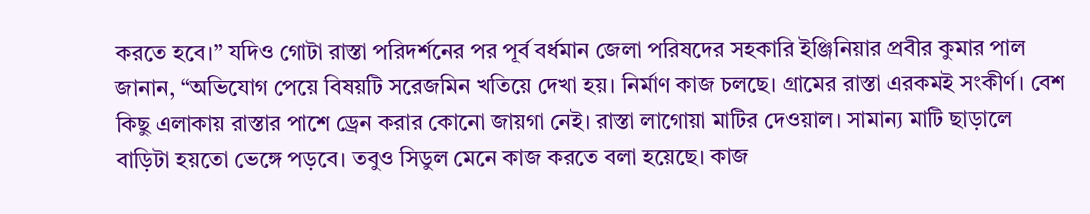করতে হবে।” যদিও গোটা রাস্তা পরিদর্শনের পর পূর্ব বর্ধমান জেলা পরিষদের সহকারি ইঞ্জিনিয়ার প্রবীর কুমার পাল জানান, “অভিযোগ পেয়ে বিষয়টি সরেজমিন খতিয়ে দেখা হয়। নির্মাণ কাজ চলছে। গ্রামের রাস্তা এরকমই সংকীর্ণ। বেশ কিছু এলাকায় রাস্তার পাশে ড্রেন করার কোনো জায়গা নেই। রাস্তা লাগোয়া মাটির দেওয়াল। সামান্য মাটি ছাড়ালে বাড়িটা হয়তো ভেঙ্গে পড়বে। তবুও সিডুল মেনে কাজ করতে বলা হয়েছে। কাজ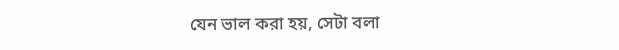যেন ভাল করা হয়, সেটা বলা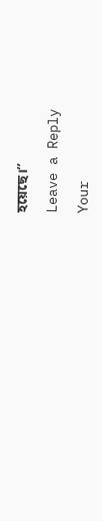হয়েছে।”

Leave a Reply

Your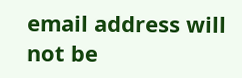email address will not be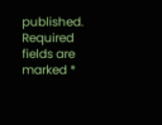published. Required fields are marked *